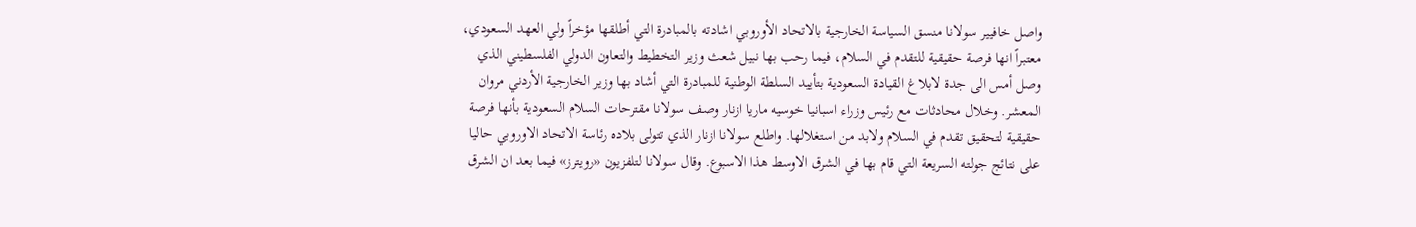واصل خافيير سولانا منسق السياسة الخارجية بالاتحاد الأوروبي اشادته بالمبادرة التي أطلقها مؤخراً ولي العهد السعودي، معتبراً انها فرصة حقيقية للتقدم في السلام، فيما رحب بها نبيل شعث وزير التخطيط والتعاون الدولي الفلسطيني الذي وصل أمس الى جدة لابلاغ القيادة السعودية بتأييد السلطة الوطنية للمبادرة التي أشاد بها وزير الخارجية الأردني مروان المعشر. وخلال محادثات مع رئيس وزراء اسبانيا خوسيه ماريا ازنار وصف سولانا مقترحات السلام السعودية بأنها فرصة حقيقية لتحقيق تقدم في السلام ولابد من استغلالها. واطلع سولانا ازنار الذي تتولى بلاده رئاسة الاتحاد الاوروبي حاليا على نتائج جولته السريعة التي قام بها في الشرق الاوسط هذا الاسبوع. وقال سولانا لتلفزيون «رويترز» فيما بعد ان الشرق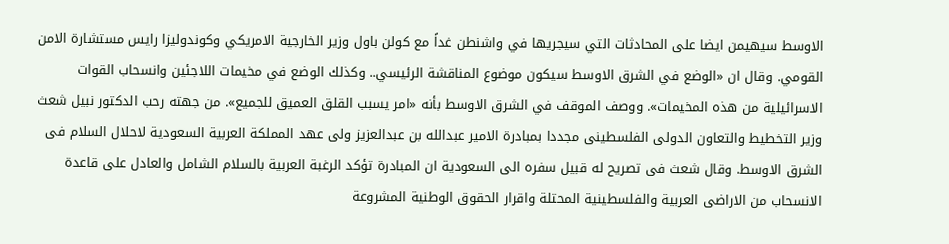الاوسط سيهيمن ايضا على المحادثات التي سيجريها في واشنطن غداً مع كولن باول وزير الخارجية الامريكي وكوندوليزا رايس مستشارة الامن القومي. وقال ان «الوضع في الشرق الاوسط سيكون موضوع المناقشة الرئيسي.. وكذلك الوضع في مخيمات اللاجئين وانسحاب القوات الاسرائيلية من هذه المخيمات». ووصف الموقف في الشرق الاوسط بأنه «امر يسبب القلق العميق للجميع». من جهته رحب الدكتور نبيل شعث وزير التخطيط والتعاون الدولى الفلسطينى مجددا بمبادرة الامير عبدالله بن عبدالعزيز ولى عهد المملكة العربية السعودية لاحلال السلام فى الشرق الاوسط. وقال شعث فى تصريح له قبيل سفره الى السعودية ان المبادرة تؤكد الرغبة العربية بالسلام الشامل والعادل على قاعدة الانسحاب من الاراضى العربية والفلسطينية المحتلة واقرار الحقوق الوطنية المشروعة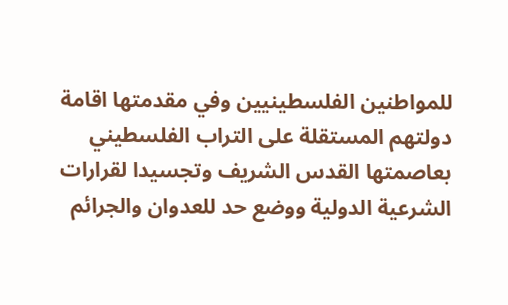للمواطنين الفلسطينيين وفي مقدمتها اقامة دولتهم المستقلة على التراب الفلسطيني بعاصمتها القدس الشريف وتجسيدا لقرارات الشرعية الدولية ووضع حد للعدوان والجرائم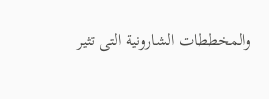والمخططات الشارونية التى تثير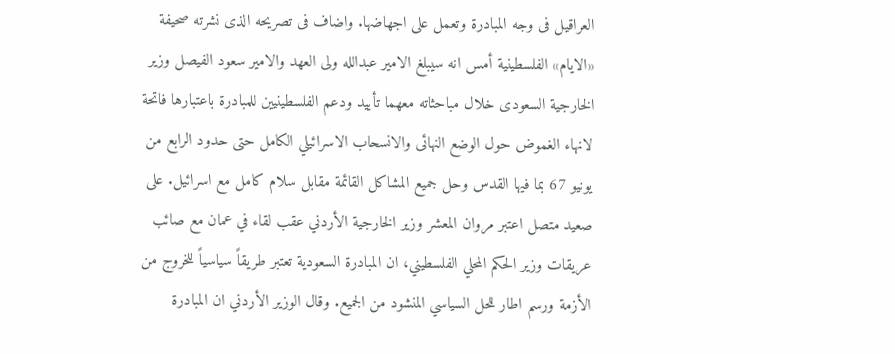العراقيل فى وجه المبادرة وتعمل على اجهاضها. واضاف فى تصريحه الذى نشرته صحيفة «الايام» الفلسطينية أمس انه سيبلغ الامير عبدالله ولى العهد والامير سعود الفيصل وزير الخارجية السعودى خلال مباحثاته معهما تأييد ودعم الفلسطينيين للمبادرة باعتبارها فاتحة لانهاء الغموض حول الوضع النهائى والانسحاب الاسرائيلي الكامل حتى حدود الرابع من يونيو 67 بما فيها القدس وحل جميع المشاكل القائمة مقابل سلام كامل مع اسرائيل. على صعيد متصل اعتبر مروان المعشر وزير الخارجية الأردني عقب لقاء في عمان مع صائب عريقات وزير الحكم المحلي الفلسطيني، ان المبادرة السعودية تعتبر طريقاً سياسياً للخروج من الأزمة ورسم اطار للحل السياسي المنشود من الجميع. وقال الوزير الأردني ان المبادرة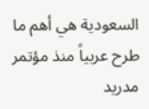السعودية هي أهم ما طرح عربياً منذ مؤتمر مدريد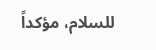للسلام، مؤكداً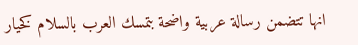انها تتضمن رسالة عربية واضحة بتمسك العرب بالسلام كخيار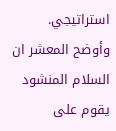استراتيجي. وأوضح المعشر ان السلام المنشود يقوم على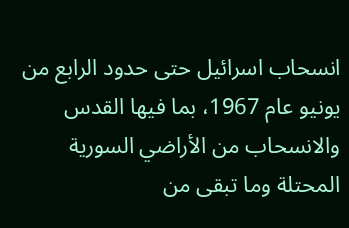انسحاب اسرائيل حتى حدود الرابع من يونيو عام 1967، بما فيها القدس والانسحاب من الأراضي السورية المحتلة وما تبقى من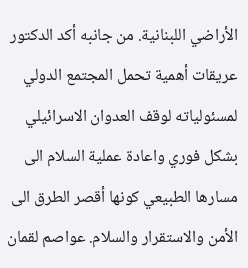الأراضي اللبنانية. من جانبه أكد الدكتور عريقات أهمية تحمل المجتمع الدولي لمسئولياته لوقف العدوان الاسرائيلي بشكل فوري واعادة عملية السلام الى مسارها الطبيعي كونها أقصر الطرق الى الأمن والاستقرار والسلام. عواصم لقمان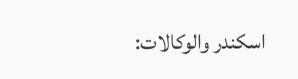اسكندر والوكالات: